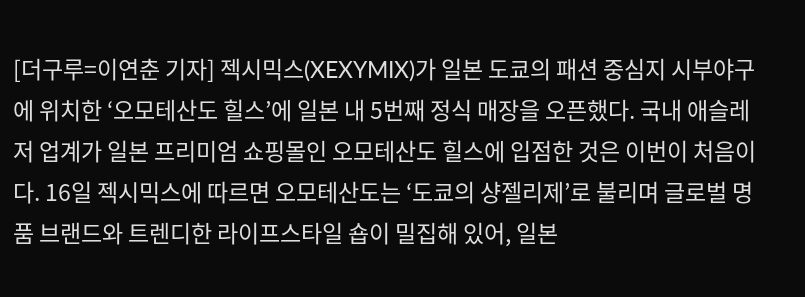[더구루=이연춘 기자] 젝시믹스(XEXYMIX)가 일본 도쿄의 패션 중심지 시부야구에 위치한 ‘오모테산도 힐스’에 일본 내 5번째 정식 매장을 오픈했다. 국내 애슬레저 업계가 일본 프리미엄 쇼핑몰인 오모테산도 힐스에 입점한 것은 이번이 처음이다. 16일 젝시믹스에 따르면 오모테산도는 ‘도쿄의 샹젤리제’로 불리며 글로벌 명품 브랜드와 트렌디한 라이프스타일 숍이 밀집해 있어, 일본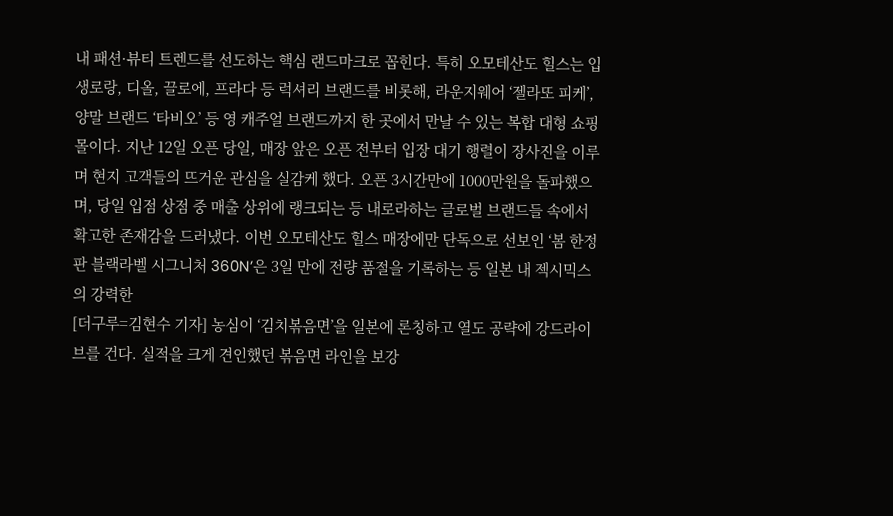내 패션·뷰티 트렌드를 선도하는 핵심 랜드마크로 꼽힌다. 특히 오모테산도 힐스는 입생로랑, 디올, 끌로에, 프라다 등 럭셔리 브랜드를 비롯해, 라운지웨어 ‘젤라또 피케’, 양말 브랜드 ‘타비오’ 등 영 캐주얼 브랜드까지 한 곳에서 만날 수 있는 복합 대형 쇼핑몰이다. 지난 12일 오픈 당일, 매장 앞은 오픈 전부터 입장 대기 행렬이 장사진을 이루며 현지 고객들의 뜨거운 관심을 실감케 했다. 오픈 3시간만에 1000만원을 돌파했으며, 당일 입점 상점 중 매출 상위에 랭크되는 등 내로라하는 글로벌 브랜드들 속에서 확고한 존재감을 드러냈다. 이번 오모테산도 힐스 매장에만 단독으로 선보인 ‘봄 한정판 블랙라벨 시그니처 360N’은 3일 만에 전량 품절을 기록하는 등 일본 내 젝시믹스의 강력한
[더구루=김현수 기자] 농심이 ‘김치볶음면’을 일본에 론칭하고 열도 공략에 강드라이브를 건다. 실적을 크게 견인했던 볶음면 라인을 보강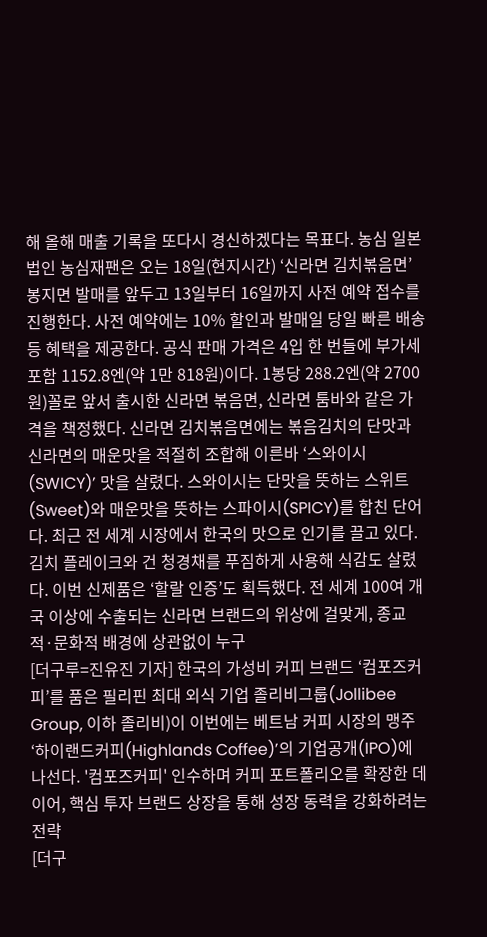해 올해 매출 기록을 또다시 경신하겠다는 목표다. 농심 일본법인 농심재팬은 오는 18일(현지시간) ‘신라면 김치볶음면’ 봉지면 발매를 앞두고 13일부터 16일까지 사전 예약 접수를 진행한다. 사전 예약에는 10% 할인과 발매일 당일 빠른 배송 등 혜택을 제공한다. 공식 판매 가격은 4입 한 번들에 부가세 포함 1152.8엔(약 1만 818원)이다. 1봉당 288.2엔(약 2700원)꼴로 앞서 출시한 신라면 볶음면, 신라면 툼바와 같은 가격을 책정했다. 신라면 김치볶음면에는 볶음김치의 단맛과 신라면의 매운맛을 적절히 조합해 이른바 ‘스와이시(SWICY)’ 맛을 살렸다. 스와이시는 단맛을 뜻하는 스위트(Sweet)와 매운맛을 뜻하는 스파이시(SPICY)를 합친 단어다. 최근 전 세계 시장에서 한국의 맛으로 인기를 끌고 있다. 김치 플레이크와 건 청경채를 푸짐하게 사용해 식감도 살렸다. 이번 신제품은 ‘할랄 인증’도 획득했다. 전 세계 100여 개국 이상에 수출되는 신라면 브랜드의 위상에 걸맞게, 종교적·문화적 배경에 상관없이 누구
[더구루=진유진 기자] 한국의 가성비 커피 브랜드 ‘컴포즈커피’를 품은 필리핀 최대 외식 기업 졸리비그룹(Jollibee Group, 이하 졸리비)이 이번에는 베트남 커피 시장의 맹주 ‘하이랜드커피(Highlands Coffee)’의 기업공개(IPO)에 나선다. '컴포즈커피' 인수하며 커피 포트폴리오를 확장한 데 이어, 핵심 투자 브랜드 상장을 통해 성장 동력을 강화하려는 전략
[더구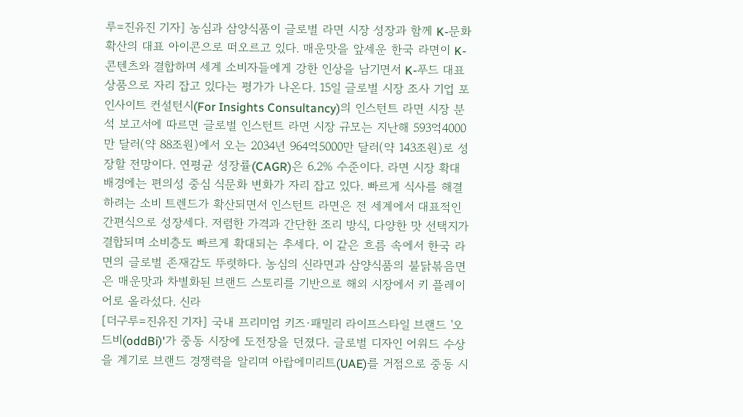루=진유진 기자] 농심과 삼양식품이 글로벌 라면 시장 성장과 함께 K-문화 확산의 대표 아이콘으로 떠오르고 있다. 매운맛을 앞세운 한국 라면이 K-콘텐츠와 결합하며 세계 소비자들에게 강한 인상을 남기면서 K-푸드 대표 상품으로 자리 잡고 있다는 평가가 나온다. 15일 글로벌 시장 조사 기업 포 인사이트 컨설턴시(For Insights Consultancy)의 인스턴트 라면 시장 분석 보고서에 따르면 글로벌 인스턴트 라면 시장 규모는 지난해 593억4000만 달러(약 88조원)에서 오는 2034년 964억5000만 달러(약 143조원)로 성장할 전망이다. 연평균 성장률(CAGR)은 6.2% 수준이다. 라면 시장 확대 배경에는 편의성 중심 식문화 변화가 자리 잡고 있다. 빠르게 식사를 해결하려는 소비 트렌드가 확산되면서 인스턴트 라면은 전 세계에서 대표적인 간편식으로 성장세다. 저렴한 가격과 간단한 조리 방식, 다양한 맛 선택지가 결합되며 소비층도 빠르게 확대되는 추세다. 이 같은 흐름 속에서 한국 라면의 글로벌 존재감도 뚜렷하다. 농심의 신라면과 삼양식품의 불닭볶음면은 매운맛과 차별화된 브랜드 스토리를 기반으로 해외 시장에서 키 플레이어로 올라섰다. 신라
[더구루=진유진 기자] 국내 프리미엄 키즈·패밀리 라이프스타일 브랜드 '오드비(oddBi)'가 중동 시장에 도전장을 던졌다. 글로벌 디자인 어워드 수상을 계기로 브랜드 경쟁력을 알리며 아랍에미리트(UAE)를 거점으로 중동 시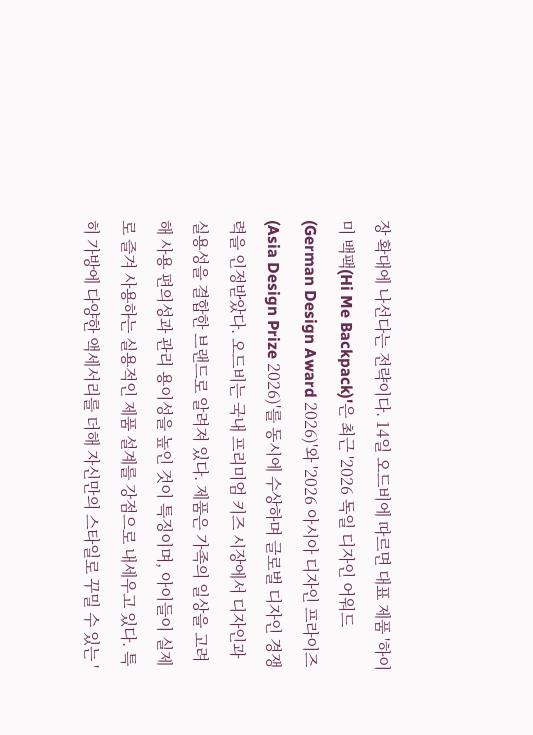장 확대에 나선다는 전략이다. 14일 오드비에 따르면 대표 제품 '하이 미 백팩(Hi Me Backpack)'은 최근 '2026 독일 디자인 어워드(German Design Award 2026)'와 '2026 아시아 디자인 프라이즈(Asia Design Prize 2026)'를 동시에 수상하며 글로벌 디자인 경쟁력을 인정받았다. 오드비는 국내 프리미엄 키즈 시장에서 디자인과 실용성을 결합한 브랜드로 알려져 있다. 제품은 가족의 일상을 고려해 사용 편의성과 관리 용이성을 높인 것이 특징이며, 아이들이 실제로 즐겨 사용하는 실용적인 제품 설계를 강점으로 내세우고 있다. 특히 가방에 다양한 액세서리를 더해 자신만의 스타일로 꾸밀 수 있는 '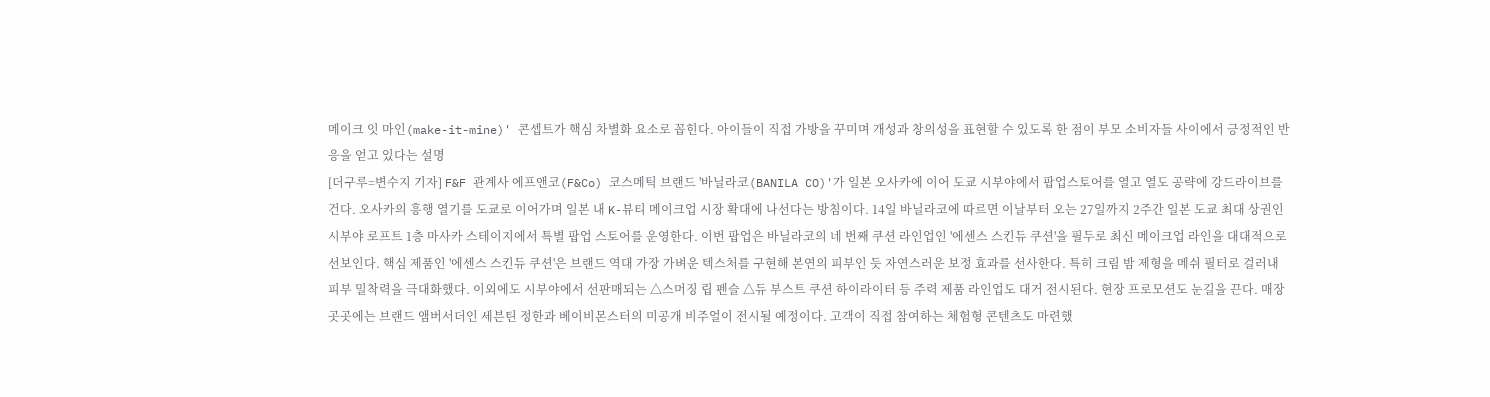메이크 잇 마인(make-it-mine)' 콘셉트가 핵심 차별화 요소로 꼽힌다. 아이들이 직접 가방을 꾸미며 개성과 창의성을 표현할 수 있도록 한 점이 부모 소비자들 사이에서 긍정적인 반응을 얻고 있다는 설명
[더구루=변수지 기자] F&F 관계사 에프앤코(F&Co) 코스메틱 브랜드 '바닐라코(BANILA CO)'가 일본 오사카에 이어 도쿄 시부야에서 팝업스토어를 열고 열도 공략에 강드라이브를 건다. 오사카의 흥행 열기를 도쿄로 이어가며 일본 내 K-뷰티 메이크업 시장 확대에 나선다는 방침이다. 14일 바닐라코에 따르면 이날부터 오는 27일까지 2주간 일본 도쿄 최대 상권인 시부야 로프트 1층 마사카 스테이지에서 특별 팝업 스토어를 운영한다. 이번 팝업은 바닐라코의 네 번째 쿠션 라인업인 '에센스 스킨듀 쿠션'을 필두로 최신 메이크업 라인을 대대적으로 선보인다. 핵심 제품인 '에센스 스킨듀 쿠션'은 브랜드 역대 가장 가벼운 텍스처를 구현해 본연의 피부인 듯 자연스러운 보정 효과를 선사한다. 특히 크림 밤 제형을 메쉬 필터로 걸러내 피부 밀착력을 극대화했다. 이외에도 시부야에서 선판매되는 △스머징 립 펜슬 △듀 부스트 쿠션 하이라이터 등 주력 제품 라인업도 대거 전시된다. 현장 프로모션도 눈길을 끈다. 매장 곳곳에는 브랜드 앰버서더인 세븐틴 정한과 베이비몬스터의 미공개 비주얼이 전시될 예정이다. 고객이 직접 참여하는 체험형 콘텐츠도 마련했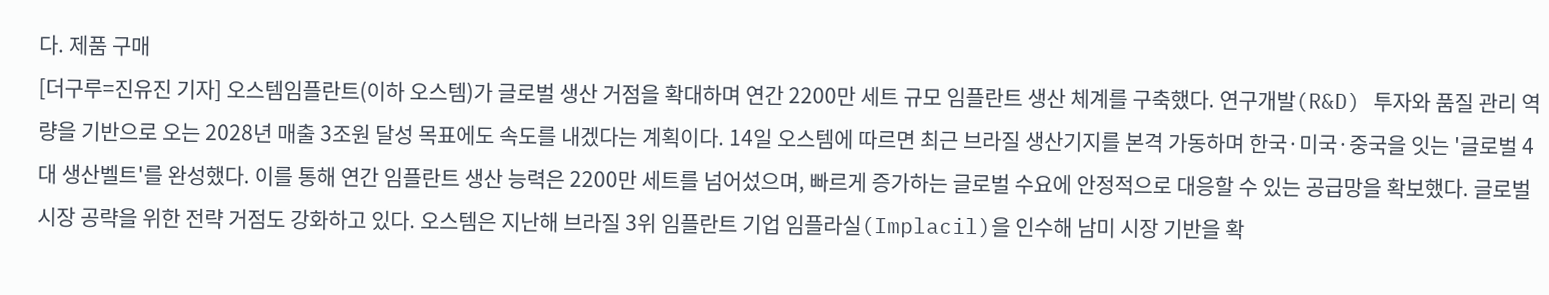다. 제품 구매
[더구루=진유진 기자] 오스템임플란트(이하 오스템)가 글로벌 생산 거점을 확대하며 연간 2200만 세트 규모 임플란트 생산 체계를 구축했다. 연구개발(R&D) 투자와 품질 관리 역량을 기반으로 오는 2028년 매출 3조원 달성 목표에도 속도를 내겠다는 계획이다. 14일 오스템에 따르면 최근 브라질 생산기지를 본격 가동하며 한국·미국·중국을 잇는 '글로벌 4대 생산벨트'를 완성했다. 이를 통해 연간 임플란트 생산 능력은 2200만 세트를 넘어섰으며, 빠르게 증가하는 글로벌 수요에 안정적으로 대응할 수 있는 공급망을 확보했다. 글로벌 시장 공략을 위한 전략 거점도 강화하고 있다. 오스템은 지난해 브라질 3위 임플란트 기업 임플라실(Implacil)을 인수해 남미 시장 기반을 확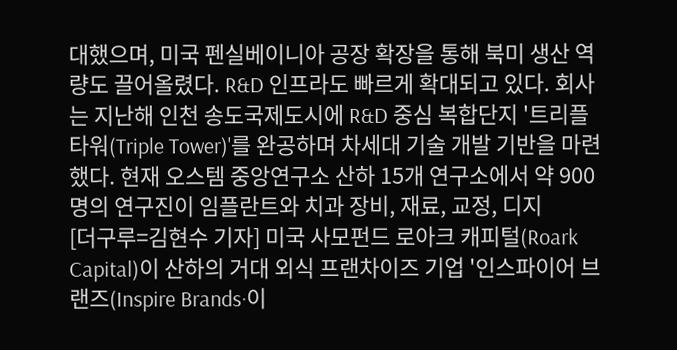대했으며, 미국 펜실베이니아 공장 확장을 통해 북미 생산 역량도 끌어올렸다. R&D 인프라도 빠르게 확대되고 있다. 회사는 지난해 인천 송도국제도시에 R&D 중심 복합단지 '트리플 타워(Triple Tower)'를 완공하며 차세대 기술 개발 기반을 마련했다. 현재 오스템 중앙연구소 산하 15개 연구소에서 약 900명의 연구진이 임플란트와 치과 장비, 재료, 교정, 디지
[더구루=김현수 기자] 미국 사모펀드 로아크 캐피털(Roark Capital)이 산하의 거대 외식 프랜차이즈 기업 '인스파이어 브랜즈(Inspire Brands·이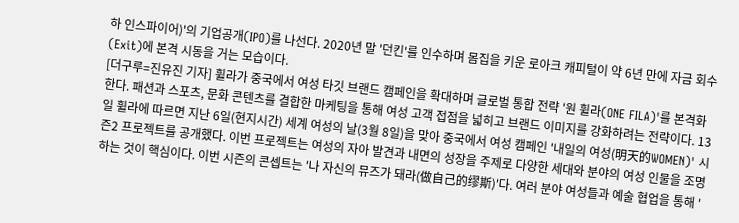하 인스파이어)'의 기업공개(IPO)를 나선다. 2020년 말 '던킨'를 인수하며 몸집을 키운 로아크 캐피털이 약 6년 만에 자금 회수(Exit)에 본격 시동을 거는 모습이다.
[더구루=진유진 기자] 휠라가 중국에서 여성 타깃 브랜드 캠페인을 확대하며 글로벌 통합 전략 '원 휠라(ONE FILA)'를 본격화한다. 패션과 스포츠, 문화 콘텐츠를 결합한 마케팅을 통해 여성 고객 접점을 넓히고 브랜드 이미지를 강화하려는 전략이다. 13일 휠라에 따르면 지난 6일(현지시간) 세계 여성의 날(3월 8일)을 맞아 중국에서 여성 캠페인 '내일의 여성(明天的WOMEN)' 시즌2 프로젝트를 공개했다. 이번 프로젝트는 여성의 자아 발견과 내면의 성장을 주제로 다양한 세대와 분야의 여성 인물을 조명하는 것이 핵심이다. 이번 시즌의 콘셉트는 '나 자신의 뮤즈가 돼라(做自己的缪斯)'다. 여러 분야 여성들과 예술 협업을 통해 '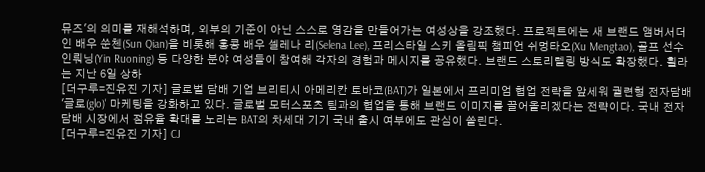뮤즈'의 의미를 재해석하며, 외부의 기준이 아닌 스스로 영감을 만들어가는 여성상을 강조했다. 프로젝트에는 새 브랜드 앰버서더인 배우 쑨첸(Sun Qian)을 비롯해 홍콩 배우 셀레나 리(Selena Lee), 프리스타일 스키 올림픽 챔피언 쉬멍타오(Xu Mengtao), 골프 선수 인뤄닝(Yin Ruoning) 등 다양한 분야 여성들이 참여해 각자의 경험과 메시지를 공유했다. 브랜드 스토리텔링 방식도 확장했다. 휠라는 지난 6일 상하
[더구루=진유진 기자] 글로벌 담배 기업 브리티시 아메리칸 토바코(BAT)가 일본에서 프리미엄 협업 전략을 앞세워 궐련형 전자담배 '글로(glo)' 마케팅을 강화하고 있다. 글로벌 모터스포츠 팀과의 협업을 통해 브랜드 이미지를 끌어올리겠다는 전략이다. 국내 전자담배 시장에서 점유율 확대를 노리는 BAT의 차세대 기기 국내 출시 여부에도 관심이 쏠린다.
[더구루=진유진 기자] CJ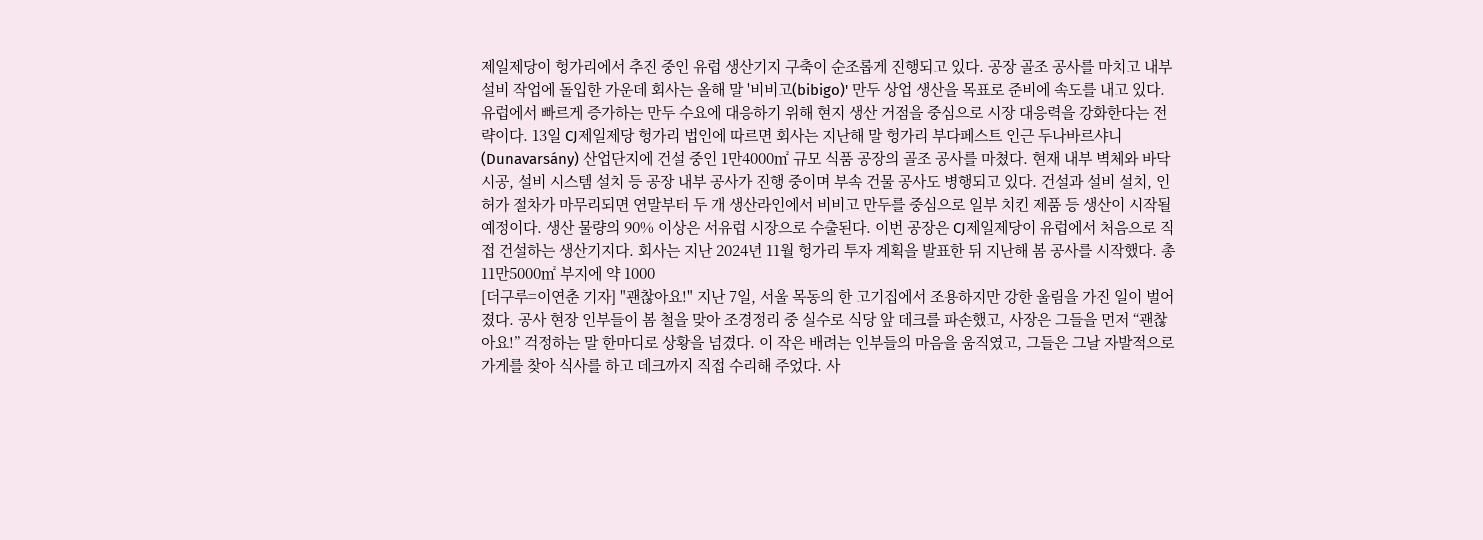제일제당이 헝가리에서 추진 중인 유럽 생산기지 구축이 순조롭게 진행되고 있다. 공장 골조 공사를 마치고 내부 설비 작업에 돌입한 가운데 회사는 올해 말 '비비고(bibigo)' 만두 상업 생산을 목표로 준비에 속도를 내고 있다. 유럽에서 빠르게 증가하는 만두 수요에 대응하기 위해 현지 생산 거점을 중심으로 시장 대응력을 강화한다는 전략이다. 13일 CJ제일제당 헝가리 법인에 따르면 회사는 지난해 말 헝가리 부다페스트 인근 두나바르샤니(Dunavarsány) 산업단지에 건설 중인 1만4000㎡ 규모 식품 공장의 골조 공사를 마쳤다. 현재 내부 벽체와 바닥 시공, 설비 시스템 설치 등 공장 내부 공사가 진행 중이며 부속 건물 공사도 병행되고 있다. 건설과 설비 설치, 인허가 절차가 마무리되면 연말부터 두 개 생산라인에서 비비고 만두를 중심으로 일부 치킨 제품 등 생산이 시작될 예정이다. 생산 물량의 90% 이상은 서유럽 시장으로 수출된다. 이번 공장은 CJ제일제당이 유럽에서 처음으로 직접 건설하는 생산기지다. 회사는 지난 2024년 11월 헝가리 투자 계획을 발표한 뒤 지난해 봄 공사를 시작했다. 총 11만5000㎡ 부지에 약 1000
[더구루=이연춘 기자] "괜찮아요!" 지난 7일, 서울 목동의 한 고기집에서 조용하지만 강한 울림을 가진 일이 벌어졌다. 공사 현장 인부들이 봄 철을 맞아 조경정리 중 실수로 식당 앞 데크를 파손했고, 사장은 그들을 먼저 “괜찮아요!” 걱정하는 말 한마디로 상황을 넘겼다. 이 작은 배려는 인부들의 마음을 움직였고, 그들은 그날 자발적으로 가게를 찾아 식사를 하고 데크까지 직접 수리해 주었다. 사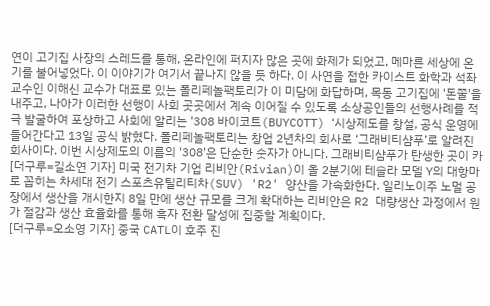연이 고기집 사장의 스레드를 통해, 온라인에 퍼지자 많은 곳에 화제가 되었고, 메마른 세상에 온기를 불어넣었다. 이 이야기가 여기서 끝나지 않을 듯 하다. 이 사연을 접한 카이스트 화학과 석좌교수인 이해신 교수가 대표로 있는 폴리페놀팩토리가 이 미담에 화답하며, 목동 고기집에 '돈쭐'을 내주고, 나아가 이러한 선행이 사회 곳곳에서 계속 이어질 수 있도록 소상공인들의 선행사례를 적극 발굴하여 포상하고 사회에 알리는 '308 바이코트(BUYCOTT) ‘시상제도를 창설, 공식 운영에 들어간다고 13일 공식 밝혔다. 폴리페놀팩토리는 창업 2년차의 회사로 ‘그래비티샴푸’로 알려진 회사이다. 이번 시상제도의 이름의 '308'은 단순한 숫자가 아니다. 그래비티샴푸가 탄생한 곳이 카
[더구루=길소연 기자] 미국 전기차 기업 리비안(Rivian)이 올 2분기에 테슬라 모델 Y의 대항마로 꼽히는 차세대 전기 스포츠유틸리티차(SUV) 'R2' 양산을 가속화한다. 일리노이주 노멀 공장에서 생산을 개시한지 8일 만에 생산 규모를 크게 확대하는 리비안은 R2 대량생산 과정에서 원가 절감과 생산 효율화를 통해 흑자 전환 달성에 집중할 계획이다.
[더구루=오소영 기자] 중국 CATL이 호주 진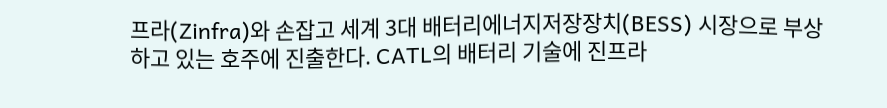프라(Zinfra)와 손잡고 세계 3대 배터리에너지저장장치(BESS) 시장으로 부상하고 있는 호주에 진출한다. CATL의 배터리 기술에 진프라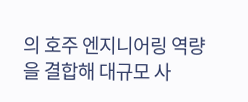의 호주 엔지니어링 역량을 결합해 대규모 사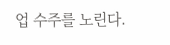업 수주를 노린다.